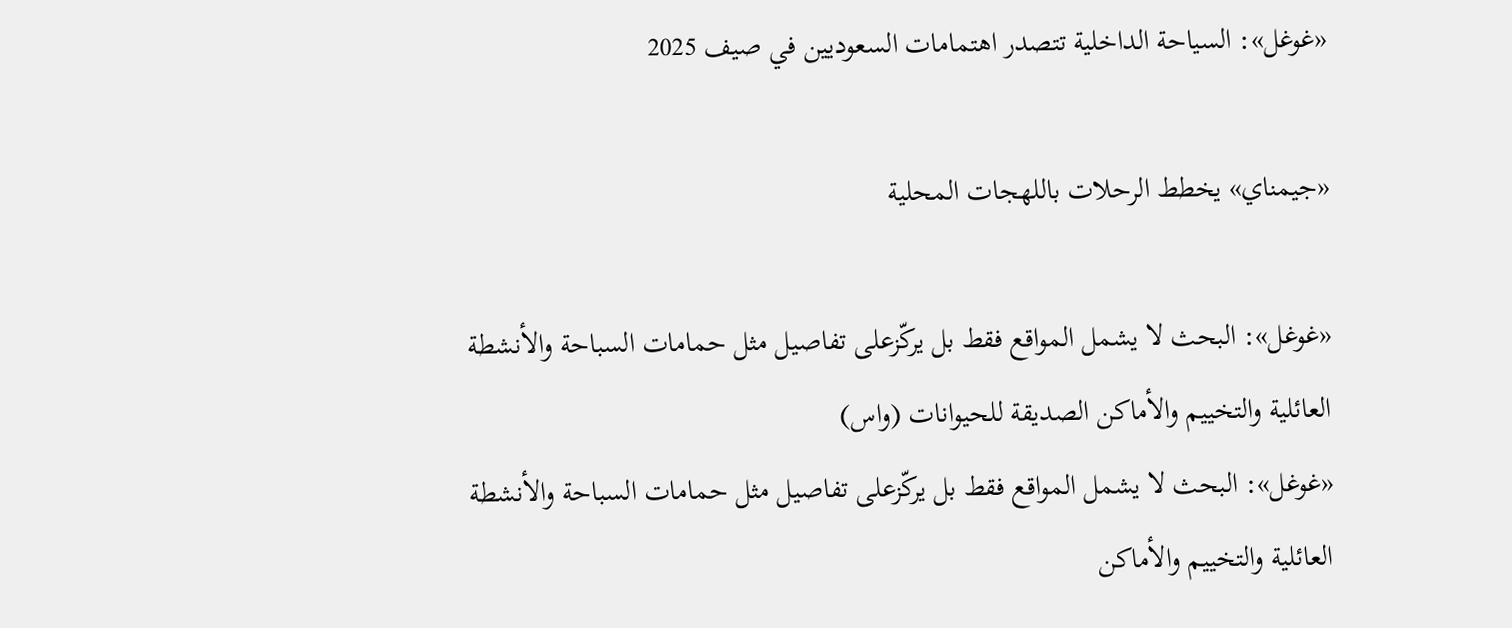«غوغل»: السياحة الداخلية تتصدر اهتمامات السعوديين في صيف 2025

«جيمناي» يخطط الرحلات باللهجات المحلية

«غوغل»: البحث لا يشمل المواقع فقط بل يركّزعلى تفاصيل مثل حمامات السباحة والأنشطة العائلية والتخييم والأماكن الصديقة للحيوانات (واس)
«غوغل»: البحث لا يشمل المواقع فقط بل يركّزعلى تفاصيل مثل حمامات السباحة والأنشطة العائلية والتخييم والأماكن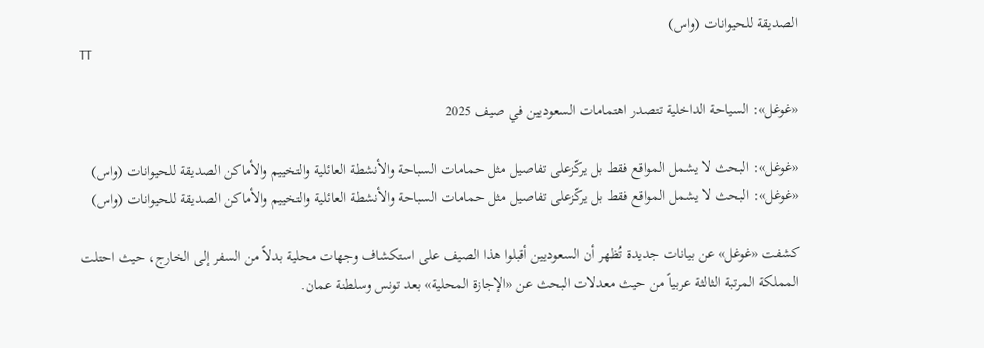الصديقة للحيوانات (واس)
TT

«غوغل»: السياحة الداخلية تتصدر اهتمامات السعوديين في صيف 2025

«غوغل»: البحث لا يشمل المواقع فقط بل يركّزعلى تفاصيل مثل حمامات السباحة والأنشطة العائلية والتخييم والأماكن الصديقة للحيوانات (واس)
«غوغل»: البحث لا يشمل المواقع فقط بل يركّزعلى تفاصيل مثل حمامات السباحة والأنشطة العائلية والتخييم والأماكن الصديقة للحيوانات (واس)

كشفت «غوغل» عن بيانات جديدة تُظهر أن السعوديين أقبلوا هذا الصيف على استكشاف وجهات محلية بدلاً من السفر إلى الخارج، حيث احتلت المملكة المرتبة الثالثة عربياً من حيث معدلات البحث عن «الإجازة المحلية» بعد تونس وسلطنة عمان.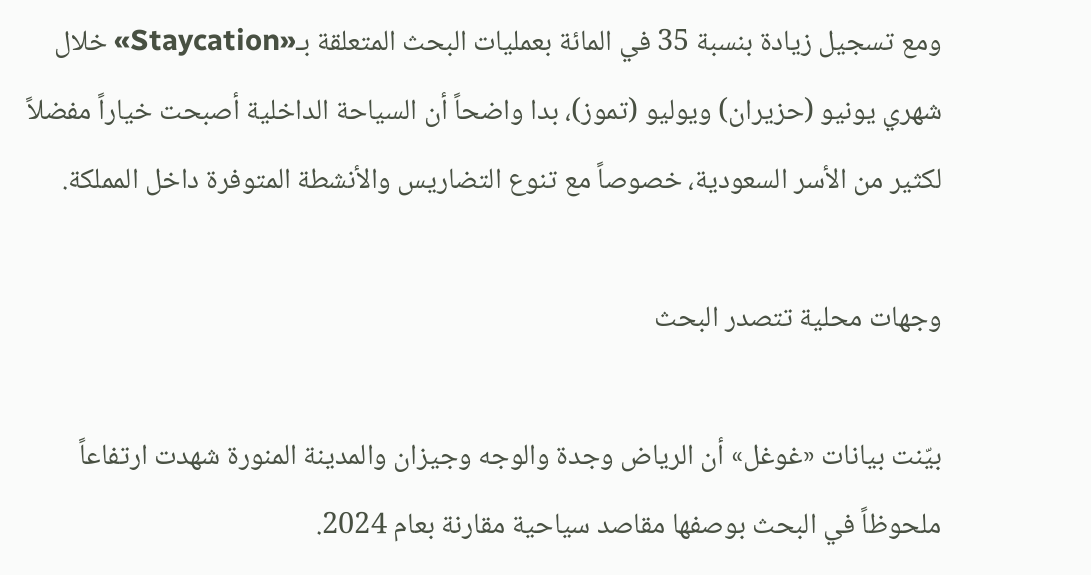ومع تسجيل زيادة بنسبة 35 في المائة بعمليات البحث المتعلقة بـ«Staycation» خلال شهري يونيو (حزيران) ويوليو (تموز)، بدا واضحاً أن السياحة الداخلية أصبحت خياراً مفضلاً لكثير من الأسر السعودية، خصوصاً مع تنوع التضاريس والأنشطة المتوفرة داخل المملكة.

وجهات محلية تتصدر البحث

بيّنت بيانات «غوغل» أن الرياض وجدة والوجه وجيزان والمدينة المنورة شهدت ارتفاعاً ملحوظاً في البحث بوصفها مقاصد سياحية مقارنة بعام 2024.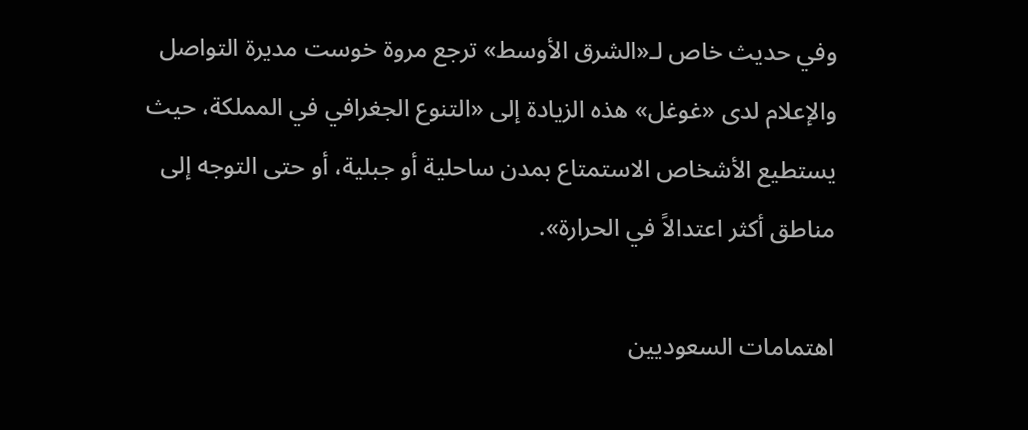وفي حديث خاص لـ«الشرق الأوسط» ترجع مروة خوست مديرة التواصل والإعلام لدى «غوغل» هذه الزيادة إلى «التنوع الجغرافي في المملكة، حيث يستطيع الأشخاص الاستمتاع بمدن ساحلية أو جبلية، أو حتى التوجه إلى مناطق أكثر اعتدالاً في الحرارة».

اهتمامات السعوديين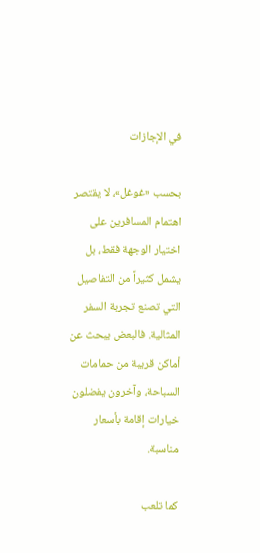في الإجازات

بحسب «غوغل»، لا يقتصر اهتمام المسافرين على اختيار الوجهة فقط، بل يشمل كثيراً من التفاصيل التي تصنع تجربة السفر المثالية. فالبعض يبحث عن أماكن قريبة من حمامات السباحة، وآخرون يفضلون خيارات إقامة بأسعار مناسبة.

كما تلعب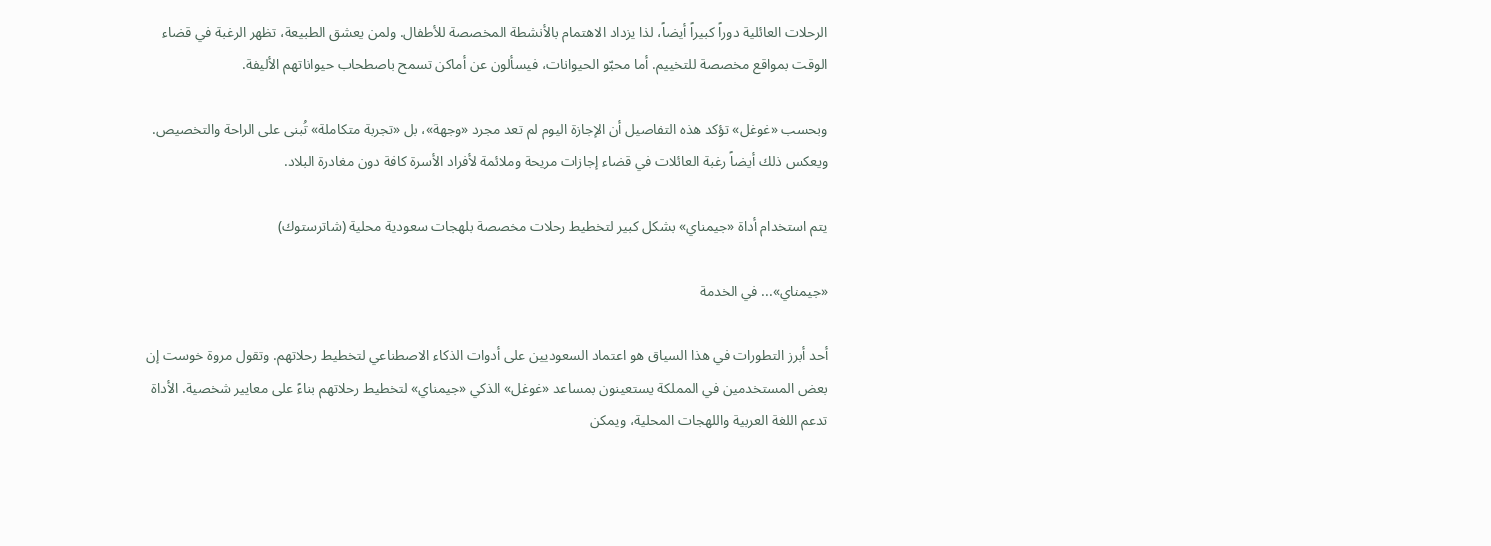الرحلات العائلية دوراً كبيراً أيضاً، لذا يزداد الاهتمام بالأنشطة المخصصة للأطفال. ولمن يعشق الطبيعة، تظهر الرغبة في قضاء الوقت بمواقع مخصصة للتخييم. أما محبّو الحيوانات، فيسألون عن أماكن تسمح باصطحاب حيواناتهم الأليفة.

وبحسب «غوغل» تؤكد هذه التفاصيل أن الإجازة اليوم لم تعد مجرد «وجهة»، بل «تجربة متكاملة» تُبنى على الراحة والتخصيص. ويعكس ذلك أيضاً رغبة العائلات في قضاء إجازات مريحة وملائمة لأفراد الأسرة كافة دون مغادرة البلاد.

يتم استخدام أداة «جيمناي» بشكل كبير لتخطيط رحلات مخصصة بلهجات سعودية محلية (شاترستوك)

«جيمناي»... في الخدمة

أحد أبرز التطورات في هذا السياق هو اعتماد السعوديين على أدوات الذكاء الاصطناعي لتخطيط رحلاتهم. وتقول مروة خوست إن بعض المستخدمين في المملكة يستعينون بمساعد «غوغل» الذكي «جيمناي» لتخطيط رحلاتهم بناءً على معايير شخصية. الأداة تدعم اللغة العربية واللهجات المحلية، ويمكن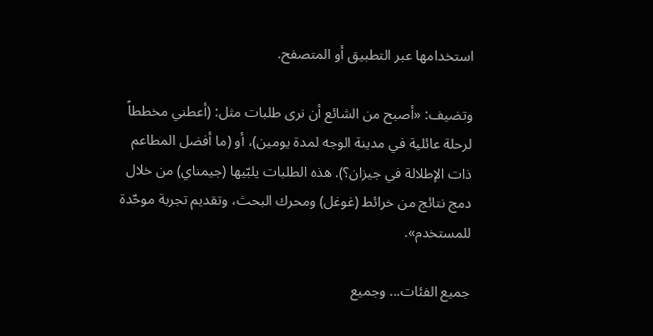استخدامها عبر التطبيق أو المتصفح.

وتضيف: «أصبح من الشائع أن نرى طلبات مثل: (أعطني مخططاً لرحلة عائلية في مدينة الوجه لمدة يومين)، أو (ما أفضل المطاعم ذات الإطلالة في جيزان؟). هذه الطلبات يلبّيها (جيمناي) من خلال دمج نتائج من خرائط (غوغل) ومحرك البحث، وتقديم تجربة موحّدة للمستخدم».

جميع الفئات... وجميع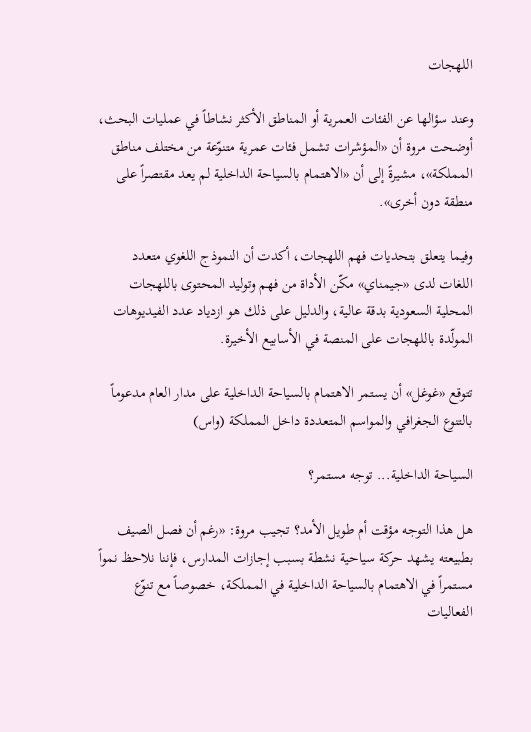اللهجات

وعند سؤالها عن الفئات العمرية أو المناطق الأكثر نشاطاً في عمليات البحث، أوضحت مروة أن «المؤشرات تشمل فئات عمرية متنوّعة من مختلف مناطق المملكة»، مشيرةً إلى أن «الاهتمام بالسياحة الداخلية لم يعد مقتصراً على منطقة دون أخرى».

وفيما يتعلق بتحديات فهم اللهجات، أكدت أن النموذج اللغوي متعدد اللغات لدى «جيمناي» مكّن الأداة من فهم وتوليد المحتوى باللهجات المحلية السعودية بدقة عالية، والدليل على ذلك هو ازدياد عدد الفيديوهات المولّدة باللهجات على المنصة في الأسابيع الأخيرة.

تتوقع «غوغل» أن يستمر الاهتمام بالسياحة الداخلية على مدار العام مدعوماً بالتنوع الجغرافي والمواسم المتعددة داخل المملكة (واس)

السياحة الداخلية... توجه مستمر؟

هل هذا التوجه مؤقت أم طويل الأمد؟ تجيب مروة: «رغم أن فصل الصيف بطبيعته يشهد حركة سياحية نشطة بسبب إجازات المدارس، فإننا نلاحظ نمواً مستمراً في الاهتمام بالسياحة الداخلية في المملكة، خصوصاً مع تنوّع الفعاليات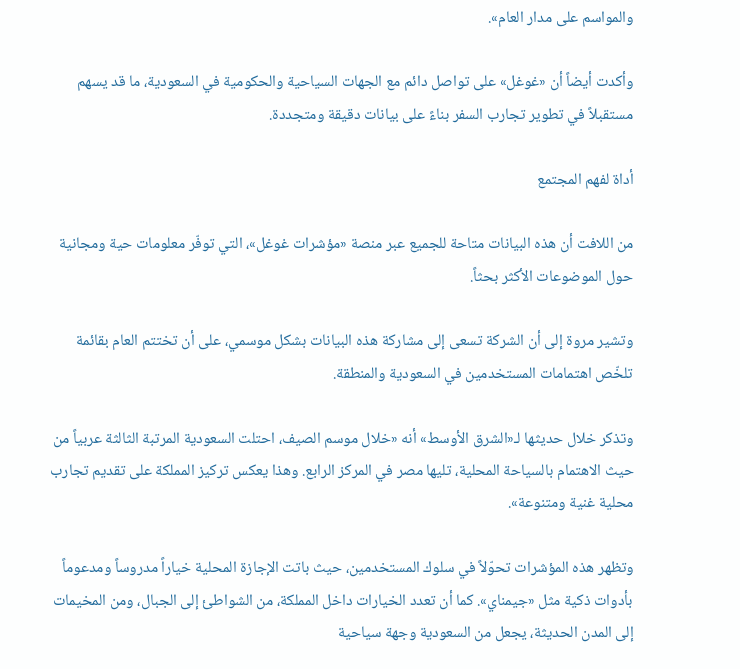والمواسم على مدار العام».

وأكدت أيضاً أن «غوغل» على تواصل دائم مع الجهات السياحية والحكومية في السعودية، ما قد يسهم مستقبلاً في تطوير تجارب السفر بناءً على بيانات دقيقة ومتجددة.

أداة لفهم المجتمع

من اللافت أن هذه البيانات متاحة للجميع عبر منصة «مؤشرات غوغل»، التي توفّر معلومات حية ومجانية حول الموضوعات الأكثر بحثاً.

وتشير مروة إلى أن الشركة تسعى إلى مشاركة هذه البيانات بشكل موسمي، على أن تختتم العام بقائمة تلخّص اهتمامات المستخدمين في السعودية والمنطقة.

وتذكر خلال حديثها لـ«الشرق الأوسط» أنه «خلال موسم الصيف، احتلت السعودية المرتبة الثالثة عربياً من حيث الاهتمام بالسياحة المحلية، تليها مصر في المركز الرابع. وهذا يعكس تركيز المملكة على تقديم تجارب محلية غنية ومتنوعة».

وتظهر هذه المؤشرات تحوّلاً في سلوك المستخدمين، حيث باتت الإجازة المحلية خياراً مدروساً ومدعوماً بأدوات ذكية مثل «جيمناي». كما أن تعدد الخيارات داخل المملكة، من الشواطئ إلى الجبال، ومن المخيمات إلى المدن الحديثة، يجعل من السعودية وجهة سياحية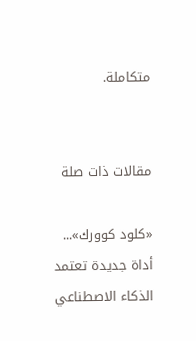متكاملة.


مقالات ذات صلة

«كلود كوورك»... أداة جديدة تعتمد الذكاء الاصطناعي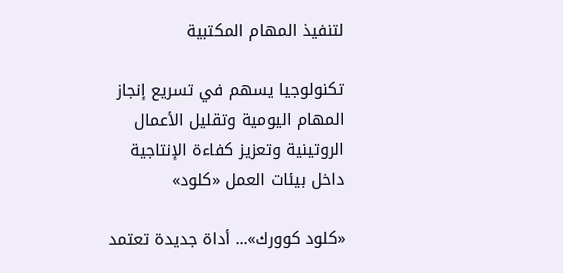لتنفيذ المهام المكتبية

تكنولوجيا يسهم في تسريع إنجاز المهام اليومية وتقليل الأعمال الروتينية وتعزيز كفاءة الإنتاجية داخل بيئات العمل «كلود»

«كلود كوورك»... أداة جديدة تعتمد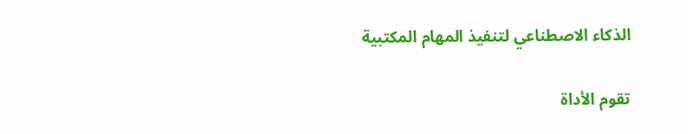الذكاء الاصطناعي لتنفيذ المهام المكتبية

تقوم الأداة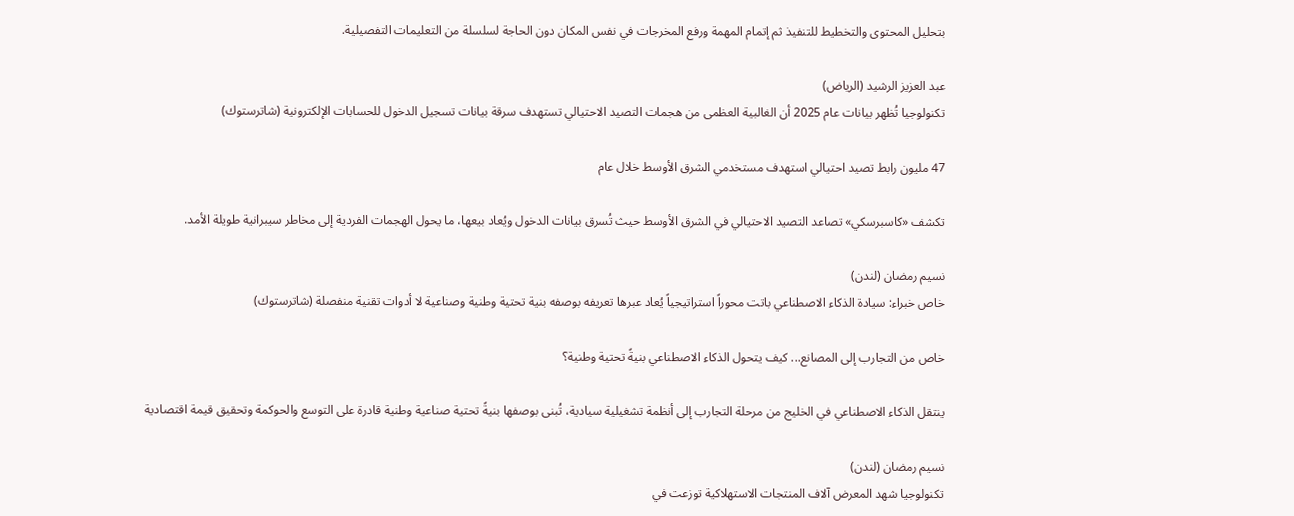بتحليل المحتوى والتخطيط للتنفيذ ثم إتمام المهمة ورفع المخرجات في نفس المكان دون الحاجة لسلسلة من التعليمات التفصيلية.

عبد العزيز الرشيد (الرياض)
تكنولوجيا تُظهر بيانات عام 2025 أن الغالبية العظمى من هجمات التصيد الاحتيالي تستهدف سرقة بيانات تسجيل الدخول للحسابات الإلكترونية (شاترستوك)

47 مليون رابط تصيد احتيالي استهدف مستخدمي الشرق الأوسط خلال عام

تكشف «كاسبرسكي» تصاعد التصيد الاحتيالي في الشرق الأوسط حيث تُسرق بيانات الدخول ويُعاد بيعها، ما يحول الهجمات الفردية إلى مخاطر سيبرانية طويلة الأمد.

نسيم رمضان (لندن)
خاص خبراء: سيادة الذكاء الاصطناعي باتت محوراً استراتيجياً يُعاد عبرها تعريفه بوصفه بنية تحتية وطنية وصناعية لا أدوات تقنية منفصلة (شاترستوك)

خاص من التجارب إلى المصانع... كيف يتحول الذكاء الاصطناعي بنيةً تحتية وطنية؟

ينتقل الذكاء الاصطناعي في الخليج من مرحلة التجارب إلى أنظمة تشغيلية سيادية، تُبنى بوصفها بنيةً تحتية صناعية وطنية قادرة على التوسع والحوكمة وتحقيق قيمة اقتصادية

نسيم رمضان (لندن)
تكنولوجيا شهد المعرض آلاف المنتجات الاستهلاكية توزعت في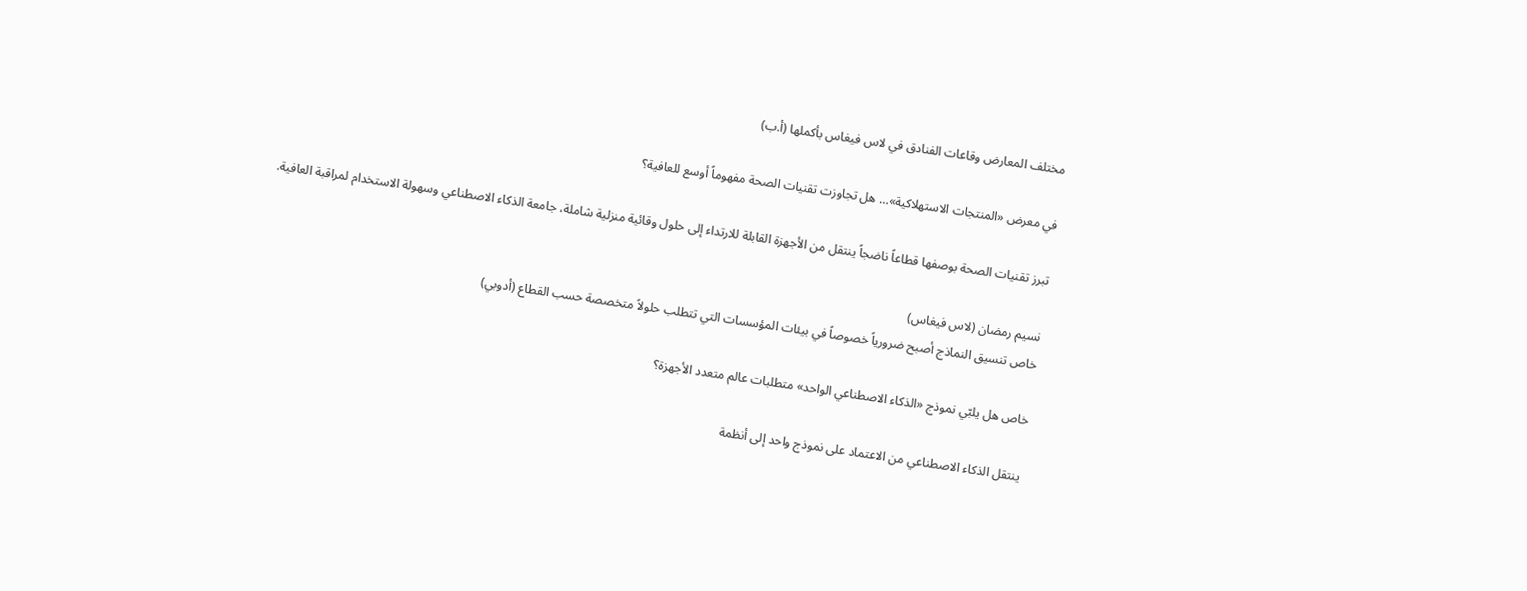مختلف المعارض وقاعات الفنادق في لاس فيغاس بأكملها (أ.ب)

في معرض «المنتجات الاستهلاكية»… هل تجاوزت تقنيات الصحة مفهوماً أوسع للعافية؟

تبرز تقنيات الصحة بوصفها قطاعاً ناضجاً ينتقل من الأجهزة القابلة للارتداء إلى حلول وقائية منزلية شاملة، جامعة الذكاء الاصطناعي وسهولة الاستخدام لمراقبة العافية.

نسيم رمضان (لاس فيغاس)
خاص تنسيق النماذج أصبح ضرورياً خصوصاً في بيئات المؤسسات التي تتطلب حلولاً متخصصة حسب القطاع (أدوبي)

خاص هل يلبّي نموذج «الذكاء الاصطناعي الواحد» متطلبات عالم متعدد الأجهزة؟

ينتقل الذكاء الاصطناعي من الاعتماد على نموذج واحد إلى أنظمة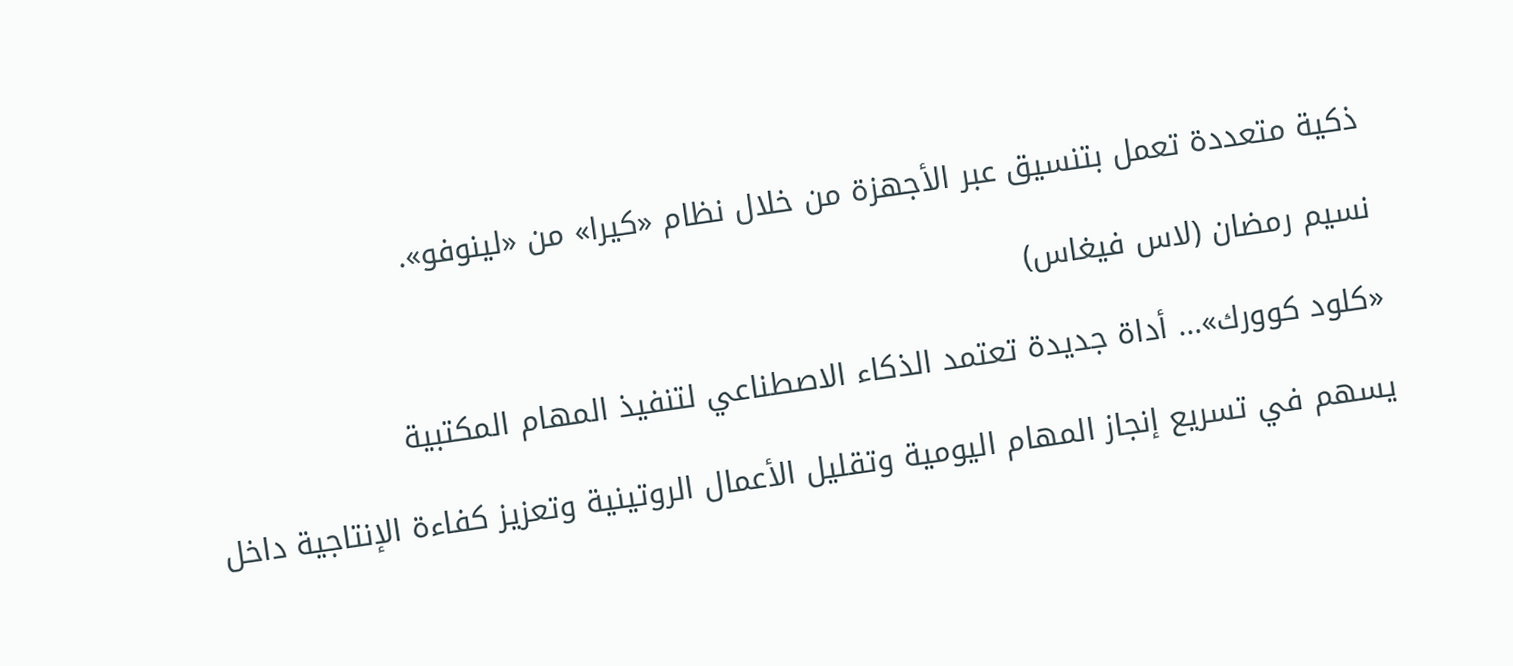ذكية متعددة تعمل بتنسيق عبر الأجهزة من خلال نظام «كيرا» من «لينوفو».

نسيم رمضان (لاس فيغاس)

«كلود كوورك»... أداة جديدة تعتمد الذكاء الاصطناعي لتنفيذ المهام المكتبية

يسهم في تسريع إنجاز المهام اليومية وتقليل الأعمال الروتينية وتعزيز كفاءة الإنتاجية داخل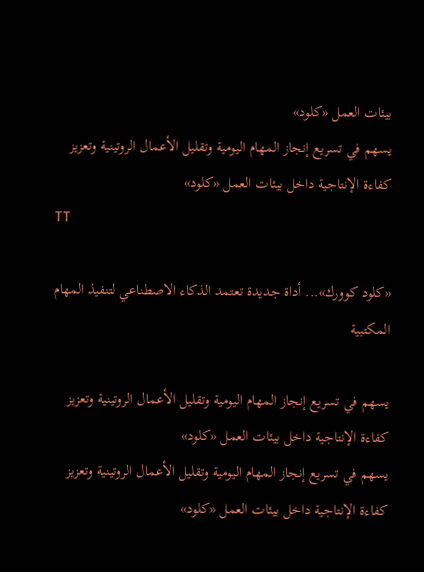بيئات العمل «كلود»
يسهم في تسريع إنجاز المهام اليومية وتقليل الأعمال الروتينية وتعزيز كفاءة الإنتاجية داخل بيئات العمل «كلود»
TT

«كلود كوورك»... أداة جديدة تعتمد الذكاء الاصطناعي لتنفيذ المهام المكتبية

يسهم في تسريع إنجاز المهام اليومية وتقليل الأعمال الروتينية وتعزيز كفاءة الإنتاجية داخل بيئات العمل «كلود»
يسهم في تسريع إنجاز المهام اليومية وتقليل الأعمال الروتينية وتعزيز كفاءة الإنتاجية داخل بيئات العمل «كلود»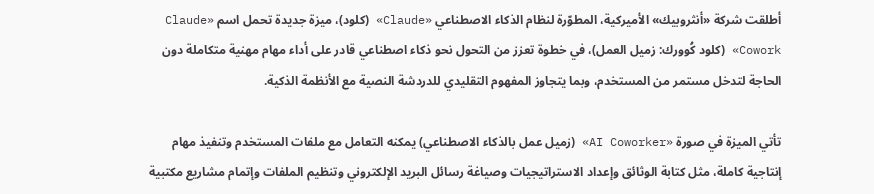أطلقت شركة «أنثروبيك» الأميركية، المطوّرة لنظام الذكاء الاصطناعي «Claude» (كلود)، ميزة جديدة تحمل اسم «Claude Cowork» (كلود كُوورك: زميل العمل)، في خطوة تعزز من التحول نحو ذكاء اصطناعي قادر على أداء مهام مهنية متكاملة دون الحاجة لتدخل مستمر من المستخدم، وبما يتجاوز المفهوم التقليدي للدردشة النصية مع الأنظمة الذكية.

تأتي الميزة في صورة «AI Coworker» (زميل عمل بالذكاء الاصطناعي) يمكنه التعامل مع ملفات المستخدم وتنفيذ مهام إنتاجية كاملة، مثل كتابة الوثائق وإعداد الاستراتيجيات وصياغة رسائل البريد الإلكتروني وتنظيم الملفات وإتمام مشاريع مكتبية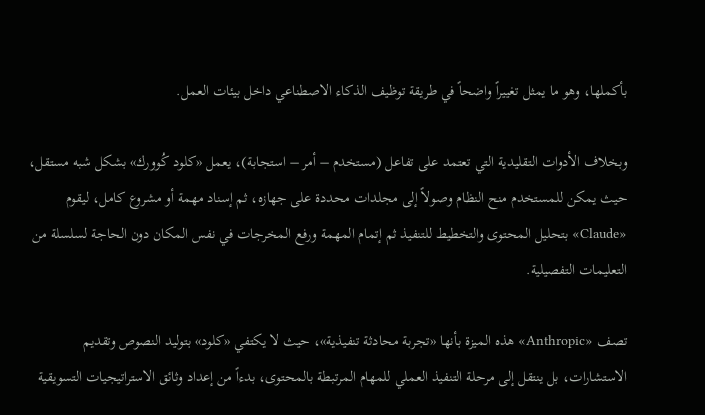بأكملها، وهو ما يمثل تغييراً واضحاً في طريقة توظيف الذكاء الاصطناعي داخل بيئات العمل.

وبخلاف الأدوات التقليدية التي تعتمد على تفاعل (مستخدم – أمر – استجابة)، يعمل «كلود كُوورك» بشكل شبه مستقل، حيث يمكن للمستخدم منح النظام وصولاً إلى مجلدات محددة على جهازه، ثم إسناد مهمة أو مشروع كامل، ليقوم «Claude» بتحليل المحتوى والتخطيط للتنفيذ ثم إتمام المهمة ورفع المخرجات في نفس المكان دون الحاجة لسلسلة من التعليمات التفصيلية.

تصف «Anthropic» هذه الميزة بأنها «تجربة محادثة تنفيذية»، حيث لا يكتفي «كلود» بتوليد النصوص وتقديم الاستشارات، بل ينتقل إلى مرحلة التنفيذ العملي للمهام المرتبطة بالمحتوى، بدءاً من إعداد وثائق الاستراتيجيات التسويقية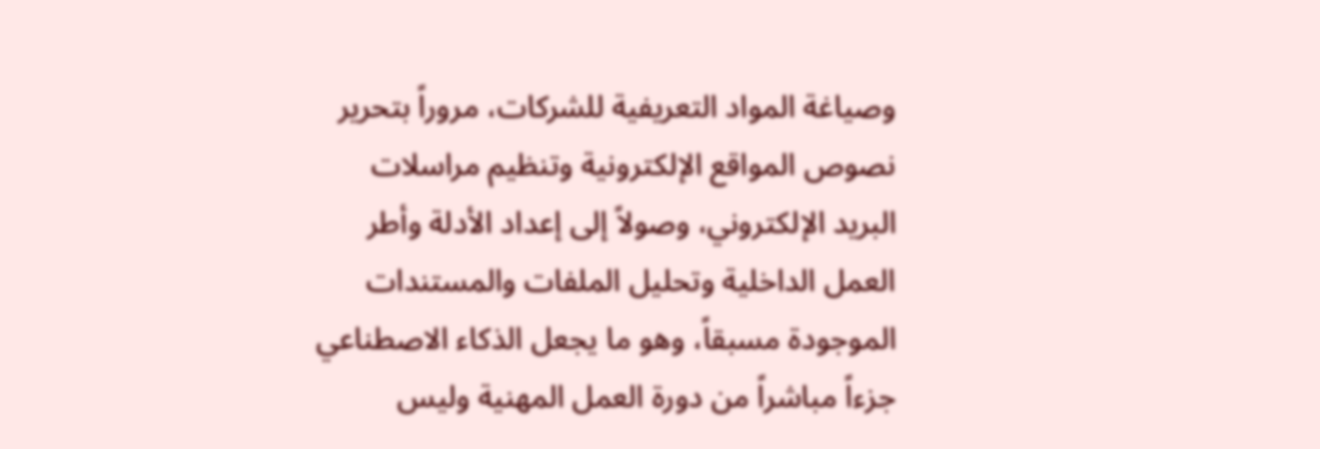وصياغة المواد التعريفية للشركات، مروراً بتحرير نصوص المواقع الإلكترونية وتنظيم مراسلات البريد الإلكتروني، وصولاً إلى إعداد الأدلة وأطر العمل الداخلية وتحليل الملفات والمستندات الموجودة مسبقاً، وهو ما يجعل الذكاء الاصطناعي جزءاً مباشراً من دورة العمل المهنية وليس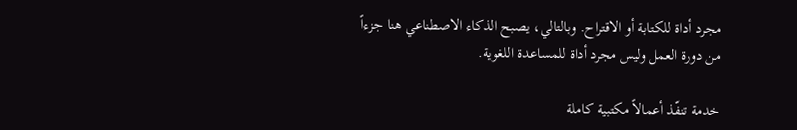مجرد أداة للكتابة أو الاقتراح. وبالتالي، يصبح الذكاء الاصطناعي هنا جزءاً من دورة العمل وليس مجرد أداة للمساعدة اللغوية.

خدمة تنفّذ أعمالاً مكتبية كاملة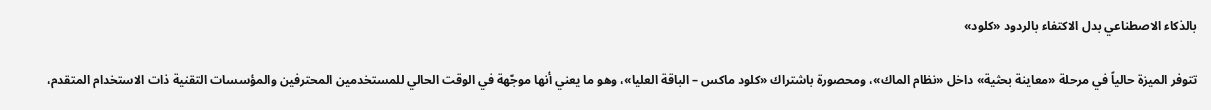بالذكاء الاصطناعي بدل الاكتفاء بالردود «كلود»

تتوفر الميزة حالياً في مرحلة «معاينة بحثية» داخل «نظام الماك»، ومحصورة باشتراك «كلود ماكس – الباقة العليا»، وهو ما يعني أنها موجّهة في الوقت الحالي للمستخدمين المحترفين والمؤسسات التقنية ذات الاستخدام المتقدم،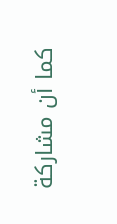كما أن مشاركة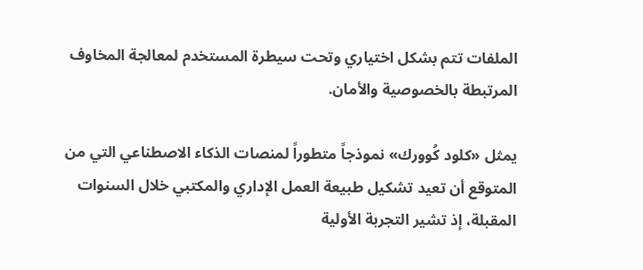الملفات تتم بشكل اختياري وتحت سيطرة المستخدم لمعالجة المخاوف المرتبطة بالخصوصية والأمان.

يمثل «كلود كُوورك» نموذجاً متطوراً لمنصات الذكاء الاصطناعي التي من المتوقع أن تعيد تشكيل طبيعة العمل الإداري والمكتبي خلال السنوات المقبلة، إذ تشير التجربة الأولية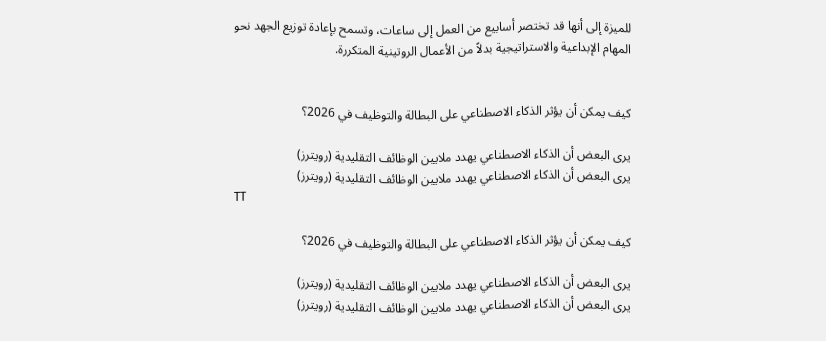للميزة إلى أنها قد تختصر أسابيع من العمل إلى ساعات، وتسمح بإعادة توزيع الجهد نحو المهام الإبداعية والاستراتيجية بدلاً من الأعمال الروتينية المتكررة.


كيف يمكن أن يؤثر الذكاء الاصطناعي على البطالة والتوظيف في 2026؟

يرى البعض أن الذكاء الاصطناعي يهدد ملايين الوظائف التقليدية (رويترز)
يرى البعض أن الذكاء الاصطناعي يهدد ملايين الوظائف التقليدية (رويترز)
TT

كيف يمكن أن يؤثر الذكاء الاصطناعي على البطالة والتوظيف في 2026؟

يرى البعض أن الذكاء الاصطناعي يهدد ملايين الوظائف التقليدية (رويترز)
يرى البعض أن الذكاء الاصطناعي يهدد ملايين الوظائف التقليدية (رويترز)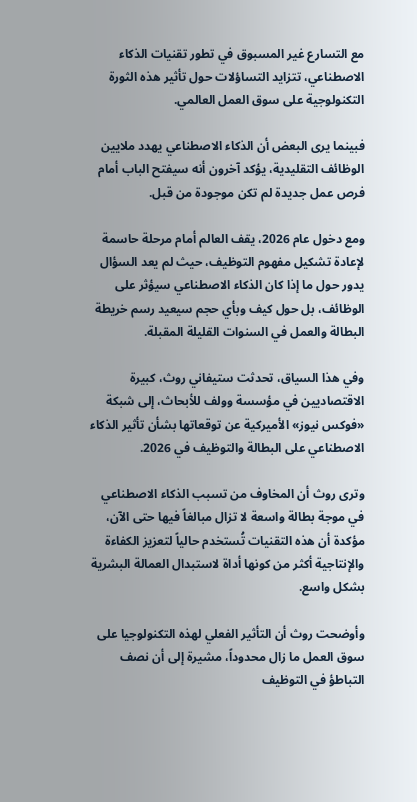مع التسارع غير المسبوق في تطور تقنيات الذكاء الاصطناعي، تتزايد التساؤلات حول تأثير هذه الثورة التكنولوجية على سوق العمل العالمي.

فبينما يرى البعض أن الذكاء الاصطناعي يهدد ملايين الوظائف التقليدية، يؤكد آخرون أنه سيفتح الباب أمام فرص عمل جديدة لم تكن موجودة من قبل.

ومع دخول عام 2026، يقف العالم أمام مرحلة حاسمة لإعادة تشكيل مفهوم التوظيف، حيث لم يعد السؤال يدور حول ما إذا كان الذكاء الاصطناعي سيؤثر على الوظائف، بل حول كيف وبأي حجم سيعيد رسم خريطة البطالة والعمل في السنوات القليلة المقبلة.

وفي هذا السياق، تحدثت ستيفاني روث، كبيرة الاقتصاديين في مؤسسة وولف للأبحاث، إلى شبكة «فوكس نيوز» الأميركية عن توقعاتها بشأن تأثير الذكاء الاصطناعي على البطالة والتوظيف في 2026.

وترى روث أن المخاوف من تسبب الذكاء الاصطناعي في موجة بطالة واسعة لا تزال مبالغاً فيها حتى الآن، مؤكدة أن هذه التقنيات تُستخدم حالياً لتعزيز الكفاءة والإنتاجية أكثر من كونها أداة لاستبدال العمالة البشرية بشكل واسع.

وأوضحت روث أن التأثير الفعلي لهذه التكنولوجيا على سوق العمل ما زال محدوداً، مشيرة إلى أن نصف التباطؤ في التوظيف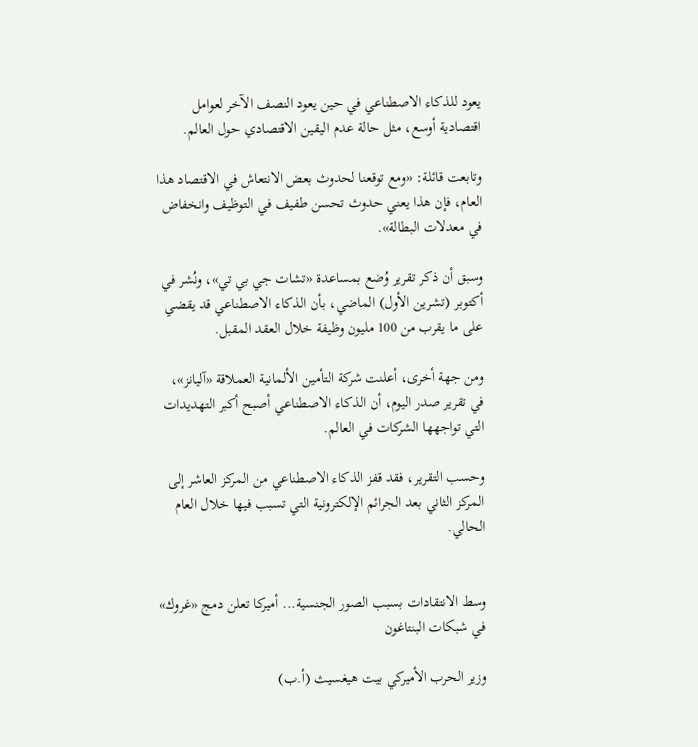يعود للذكاء الاصطناعي في حين يعود النصف الآخر لعوامل اقتصادية أوسع، مثل حالة عدم اليقين الاقتصادي حول العالم.

وتابعت قائلة: «ومع توقعنا لحدوث بعض الانتعاش في الاقتصاد هذا العام، فإن هذا يعني حدوث تحسن طفيف في التوظيف وانخفاض في معدلات البطالة».

وسبق أن ذكر تقرير وُضع بمساعدة «تشات جي بي تي»، ونُشر في أكتوبر (تشرين الأول) الماضي، بأن الذكاء الاصطناعي قد يقضي على ما يقرب من 100 مليون وظيفة خلال العقد المقبل.

ومن جهة أخرى، أعلنت شركة التأمين الألمانية العملاقة «آليانز»، في تقرير صدر اليوم، أن الذكاء الاصطناعي أصبح أكبر التهديدات التي تواجهها الشركات في العالم.

وحسب التقرير، فقد قفز الذكاء الاصطناعي من المركز العاشر إلى المركز الثاني بعد الجرائم الإلكترونية التي تسبب فيها خلال العام الحالي.


وسط الانتقادات بسبب الصور الجنسية... أميركا تعلن دمج «غروك» في شبكات البنتاغون

وزير الحرب الأميركي بيت هيغسيث (أ.ب)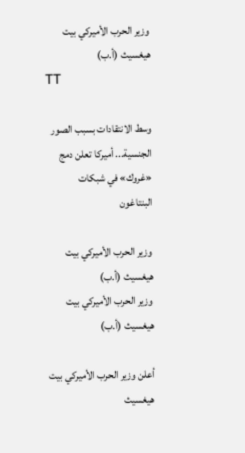وزير الحرب الأميركي بيت هيغسيث (أ.ب)
TT

وسط الانتقادات بسبب الصور الجنسية... أميركا تعلن دمج «غروك» في شبكات البنتاغون

وزير الحرب الأميركي بيت هيغسيث (أ.ب)
وزير الحرب الأميركي بيت هيغسيث (أ.ب)

أعلن وزير الحرب الأميركي بيت هيغسيث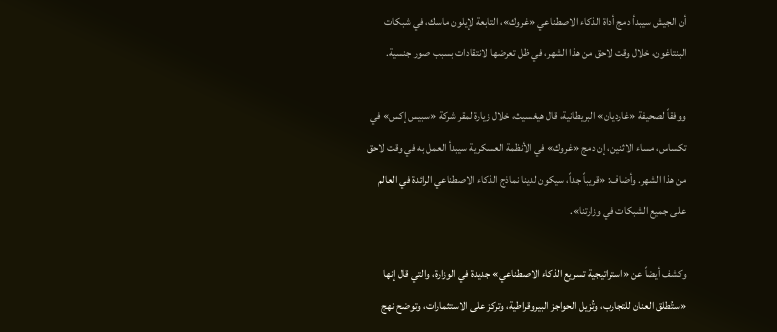أن الجيش سيبدأ دمج أداة الذكاء الاصطناعي «غروك»، التابعة لإيلون ماسك، في شبكات البنتاغون، خلال وقت لاحق من هذا الشهر، في ظل تعرضها لانتقادات بسبب صور جنسية.

ووفقاً لصحيفة «غارديان» البريطانية، قال هيغسيث، خلال زيارة لمقر شركة «سبيس إكس» في تكساس، مساء الاثنين، إن دمج «غروك» في الأنظمة العسكرية سيبدأ العمل به في وقت لاحق من هذا الشهر. وأضاف: «قريباً جداً، سيكون لدينا نماذج الذكاء الاصطناعي الرائدة في العالم على جميع الشبكات في وزارتنا».

وكشف أيضاً عن «استراتيجية تسريع الذكاء الاصطناعي» جديدة في الوزارة، والتي قال إنها «ستُطلق العنان للتجارب، وتُزيل الحواجز البيروقراطية، وتركز على الاستثمارات، وتوضح نهج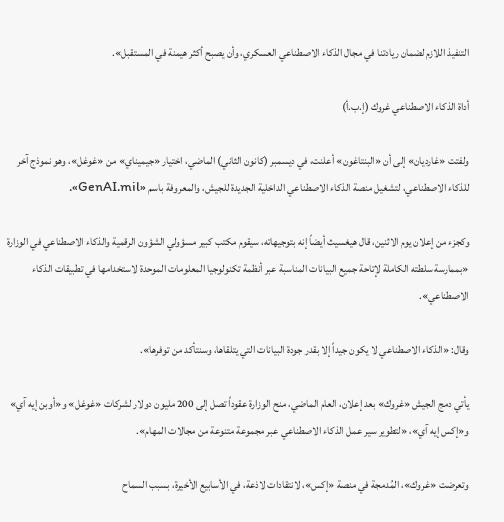التنفيذ اللازم لضمان ريادتنا في مجال الذكاء الاصطناعي العسكري، وأن يصبح أكثر هيمنة في المستقبل».

أداة الذكاء الاصطناعي غروك (إ.ب.أ)

ولفتت «غارديان» إلى أن «البنتاغون» أعلنت، في ديسمبر (كانون الثاني) الماضي، اختيار «جيميناي» من «غوغل»، وهو نموذج آخر للذكاء الاصطناعي، لتشغيل منصة الذكاء الاصطناعي الداخلية الجديدة للجيش، والمعروفة باسم «GenAI.mil».

وكجزء من إعلان يوم الاثنين، قال هيغسيث أيضاً إنه بتوجيهاته، سيقوم مكتب كبير مسؤولي الشؤون الرقمية والذكاء الاصطناعي في الوزارة «بممارسة سلطته الكاملة لإتاحة جميع البيانات المناسبة عبر أنظمة تكنولوجيا المعلومات الموحدة لاستخدامها في تطبيقات الذكاء الاصطناعي».

وقال: «الذكاء الاصطناعي لا يكون جيداً إلا بقدر جودة البيانات التي يتلقاها، وسنتأكد من توفرها».

يأتي دمج الجيش «غروك» بعد إعلان، العام الماضي، منح الوزارة عقوداً تصل إلى 200 مليون دولار لشركات «غوغل» و«أوبن إيه آي» و«إكس إيه آي»، «لتطوير سير عمل الذكاء الاصطناعي عبر مجموعة متنوعة من مجالات المهام».

وتعرضت «غروك»، المُدمجة في منصة «إكس»، لانتقادات لاذعة، في الأسابيع الأخيرة، بسبب السماح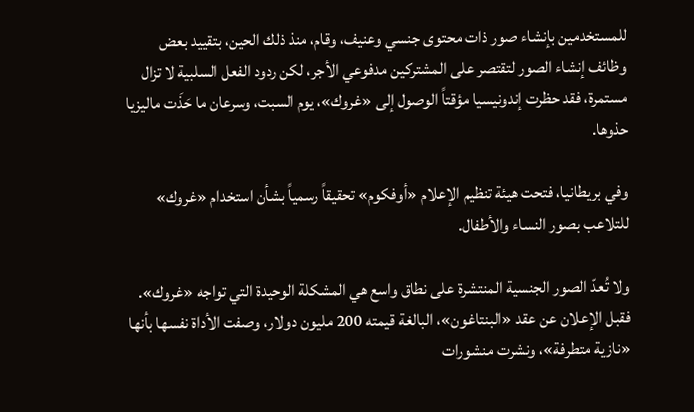للمستخدمين بإنشاء صور ذات محتوى جنسي وعنيف، وقام، منذ ذلك الحين، بتقييد بعض وظائف إنشاء الصور لتقتصر على المشتركين مدفوعي الأجر، لكن ردود الفعل السلبية لا تزال مستمرة، فقد حظرت إندونيسيا مؤقتاً الوصول إلى «غروك»، يوم السبت، وسرعان ما حَذَت ماليزيا حذوها.

وفي بريطانيا، فتحت هيئة تنظيم الإعلام «أوفكوم» تحقيقاً رسمياً بشأن استخدام «غروك» للتلاعب بصور النساء والأطفال.

ولا تُعدّ الصور الجنسية المنتشرة على نطاق واسع هي المشكلة الوحيدة التي تواجه «غروك». فقبل الإعلان عن عقد «البنتاغون»، البالغة قيمته 200 مليون دولار، وصفت الأداة نفسها بأنها «نازية متطرفة»، ونشرت منشورات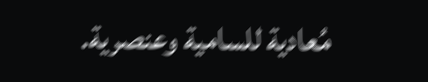مُعادية للسامية وعنصرية.